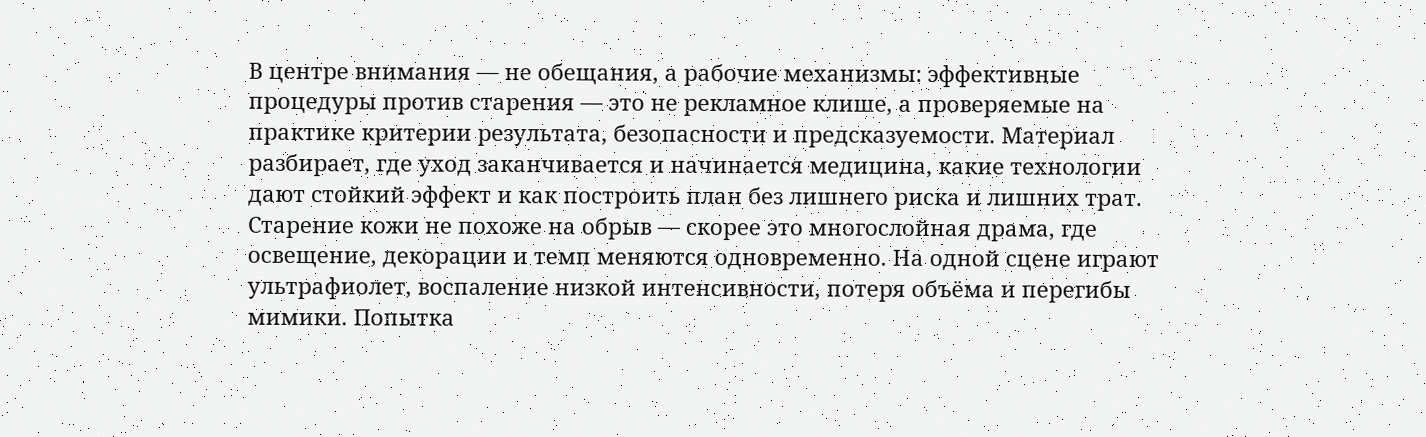В центре внимания — не обещания, а рабочие механизмы: эффективные процедуры против старения — это не рекламное клише, а проверяемые на практике критерии результата, безопасности и предсказуемости. Материал разбирает, где уход заканчивается и начинается медицина, какие технологии дают стойкий эффект и как построить план без лишнего риска и лишних трат.
Старение кожи не похоже на обрыв — скорее это многослойная драма, где освещение, декорации и темп меняются одновременно. На одной сцене играют ультрафиолет, воспаление низкой интенсивности, потеря объёма и перегибы мимики. Попытка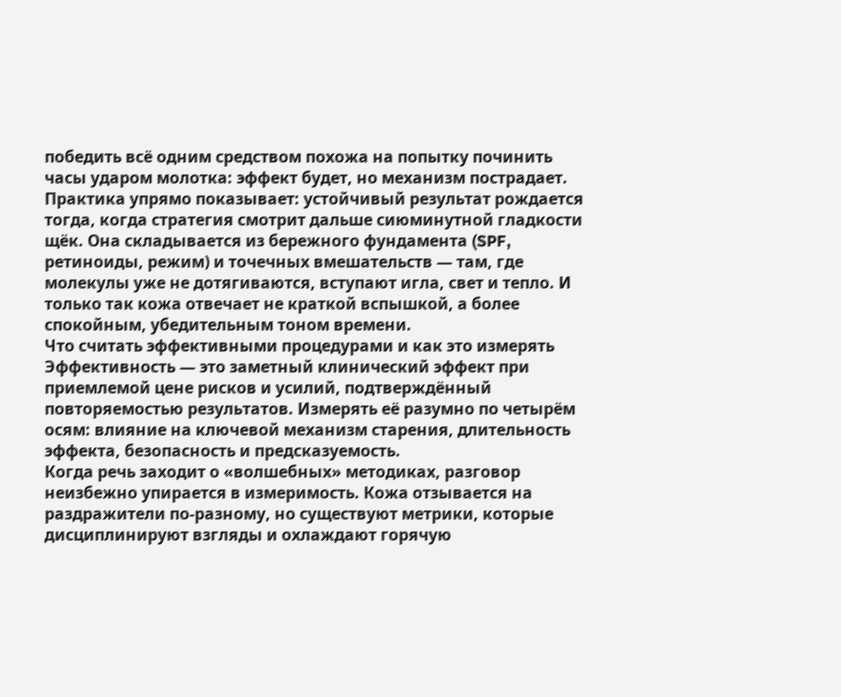победить всё одним средством похожа на попытку починить часы ударом молотка: эффект будет, но механизм пострадает.
Практика упрямо показывает: устойчивый результат рождается тогда, когда стратегия смотрит дальше сиюминутной гладкости щёк. Она складывается из бережного фундамента (SPF, ретиноиды, режим) и точечных вмешательств — там, где молекулы уже не дотягиваются, вступают игла, свет и тепло. И только так кожа отвечает не краткой вспышкой, а более спокойным, убедительным тоном времени.
Что считать эффективными процедурами и как это измерять
Эффективность — это заметный клинический эффект при приемлемой цене рисков и усилий, подтверждённый повторяемостью результатов. Измерять её разумно по четырём осям: влияние на ключевой механизм старения, длительность эффекта, безопасность и предсказуемость.
Когда речь заходит о «волшебных» методиках, разговор неизбежно упирается в измеримость. Кожа отзывается на раздражители по-разному, но существуют метрики, которые дисциплинируют взгляды и охлаждают горячую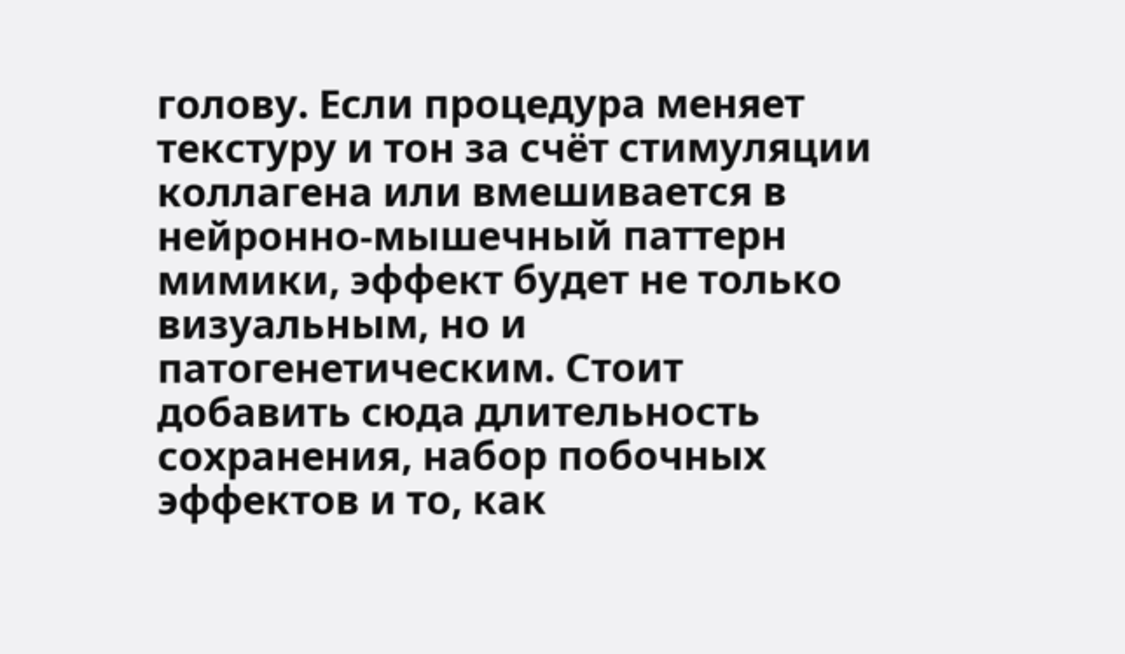голову. Если процедура меняет текстуру и тон за счёт стимуляции коллагена или вмешивается в нейронно-мышечный паттерн мимики, эффект будет не только визуальным, но и патогенетическим. Стоит добавить сюда длительность сохранения, набор побочных эффектов и то, как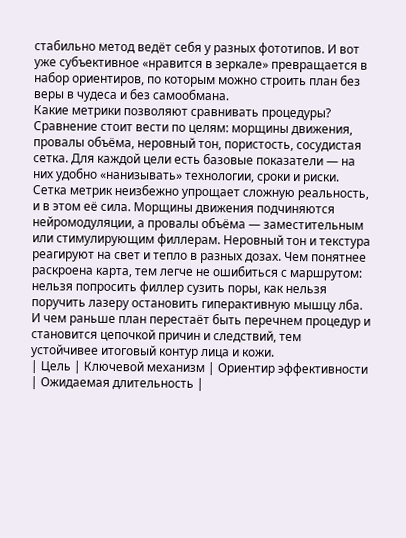стабильно метод ведёт себя у разных фототипов. И вот уже субъективное «нравится в зеркале» превращается в набор ориентиров, по которым можно строить план без веры в чудеса и без самообмана.
Какие метрики позволяют сравнивать процедуры?
Сравнение стоит вести по целям: морщины движения, провалы объёма, неровный тон, пористость, сосудистая сетка. Для каждой цели есть базовые показатели — на них удобно «нанизывать» технологии, сроки и риски.
Сетка метрик неизбежно упрощает сложную реальность, и в этом её сила. Морщины движения подчиняются нейромодуляции, а провалы объёма — заместительным или стимулирующим филлерам. Неровный тон и текстура реагируют на свет и тепло в разных дозах. Чем понятнее раскроена карта, тем легче не ошибиться с маршрутом: нельзя попросить филлер сузить поры, как нельзя поручить лазеру остановить гиперактивную мышцу лба. И чем раньше план перестаёт быть перечнем процедур и становится цепочкой причин и следствий, тем устойчивее итоговый контур лица и кожи.
| Цель | Ключевой механизм | Ориентир эффективности | Ожидаемая длительность |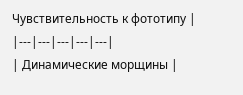Чувствительность к фототипу |
|---|---|---|---|---|
| Динамические морщины |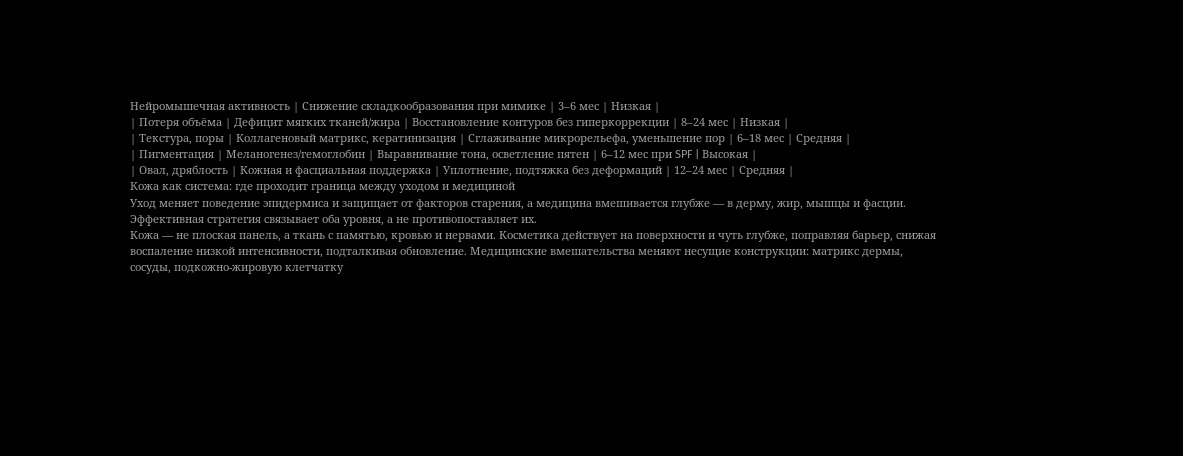Нейромышечная активность | Снижение складкообразования при мимике | 3–6 мес | Низкая |
| Потеря объёма | Дефицит мягких тканей/жира | Восстановление контуров без гиперкоррекции | 8–24 мес | Низкая |
| Текстура, поры | Коллагеновый матрикс, кератинизация | Сглаживание микрорельефа, уменьшение пор | 6–18 мес | Средняя |
| Пигментация | Меланогенез/гемоглобин | Выравнивание тона, осветление пятен | 6–12 мес при SPF | Высокая |
| Овал, дряблость | Кожная и фасциальная поддержка | Уплотнение, подтяжка без деформаций | 12–24 мес | Средняя |
Кожа как система: где проходит граница между уходом и медициной
Уход меняет поведение эпидермиса и защищает от факторов старения, а медицина вмешивается глубже — в дерму, жир, мышцы и фасции. Эффективная стратегия связывает оба уровня, а не противопоставляет их.
Кожа — не плоская панель, а ткань с памятью, кровью и нервами. Косметика действует на поверхности и чуть глубже, поправляя барьер, снижая воспаление низкой интенсивности, подталкивая обновление. Медицинские вмешательства меняют несущие конструкции: матрикс дермы, сосуды, подкожно-жировую клетчатку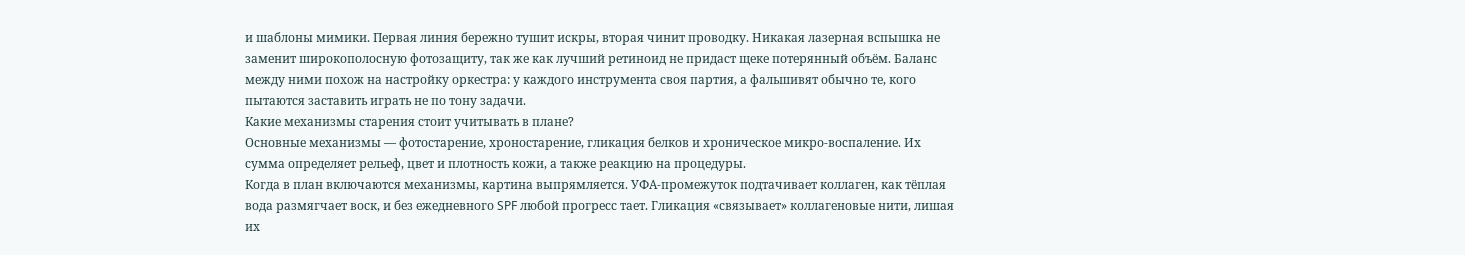и шаблоны мимики. Первая линия бережно тушит искры, вторая чинит проводку. Никакая лазерная вспышка не заменит широкополосную фотозащиту, так же как лучший ретиноид не придаст щеке потерянный объём. Баланс между ними похож на настройку оркестра: у каждого инструмента своя партия, а фальшивят обычно те, кого пытаются заставить играть не по тону задачи.
Какие механизмы старения стоит учитывать в плане?
Основные механизмы — фотостарение, хроностарение, гликация белков и хроническое микро-воспаление. Их сумма определяет рельеф, цвет и плотность кожи, а также реакцию на процедуры.
Когда в план включаются механизмы, картина выпрямляется. УФА-промежуток подтачивает коллаген, как тёплая вода размягчает воск, и без ежедневного SPF любой прогресс тает. Гликация «связывает» коллагеновые нити, лишая их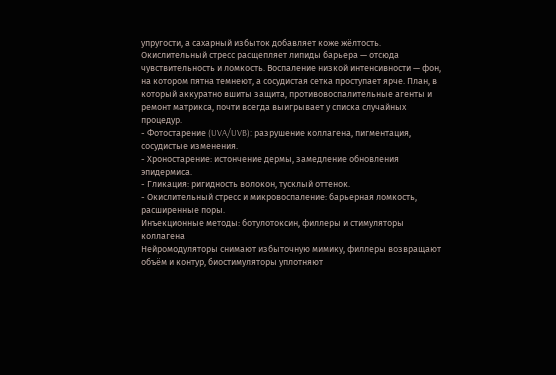упругости, а сахарный избыток добавляет коже жёлтость. Окислительный стресс расщепляет липиды барьера — отсюда чувствительность и ломкость. Воспаление низкой интенсивности — фон, на котором пятна темнеют, а сосудистая сетка проступает ярче. План, в который аккуратно вшиты защита, противовоспалительные агенты и ремонт матрикса, почти всегда выигрывает у списка случайных процедур.
- Фотостарение (UVA/UVB): разрушение коллагена, пигментация, сосудистые изменения.
- Хроностарение: истончение дермы, замедление обновления эпидермиса.
- Гликация: ригидность волокон, тусклый оттенок.
- Окислительный стресс и микровоспаление: барьерная ломкость, расширенные поры.
Инъекционные методы: ботулотоксин, филлеры и стимуляторы коллагена
Нейромодуляторы снимают избыточную мимику, филлеры возвращают объём и контур, биостимуляторы уплотняют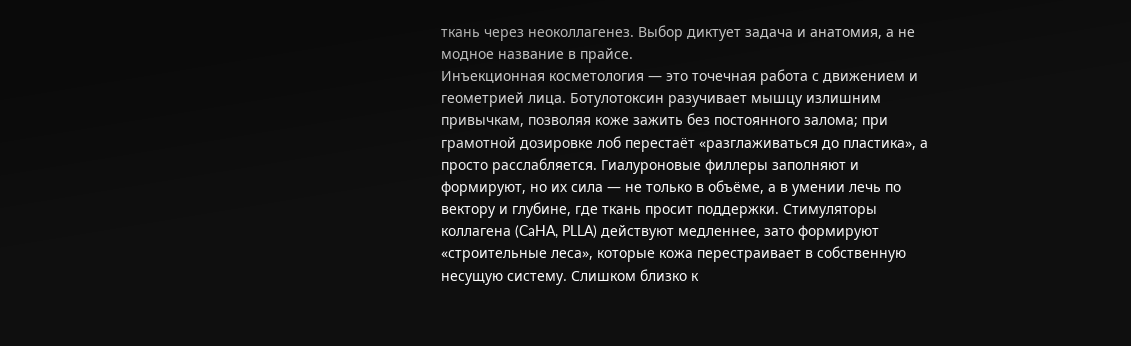ткань через неоколлагенез. Выбор диктует задача и анатомия, а не модное название в прайсе.
Инъекционная косметология — это точечная работа с движением и геометрией лица. Ботулотоксин разучивает мышцу излишним привычкам, позволяя коже зажить без постоянного залома; при грамотной дозировке лоб перестаёт «разглаживаться до пластика», а просто расслабляется. Гиалуроновые филлеры заполняют и формируют, но их сила — не только в объёме, а в умении лечь по вектору и глубине, где ткань просит поддержки. Стимуляторы коллагена (CaHA, PLLA) действуют медленнее, зато формируют «строительные леса», которые кожа перестраивает в собственную несущую систему. Слишком близко к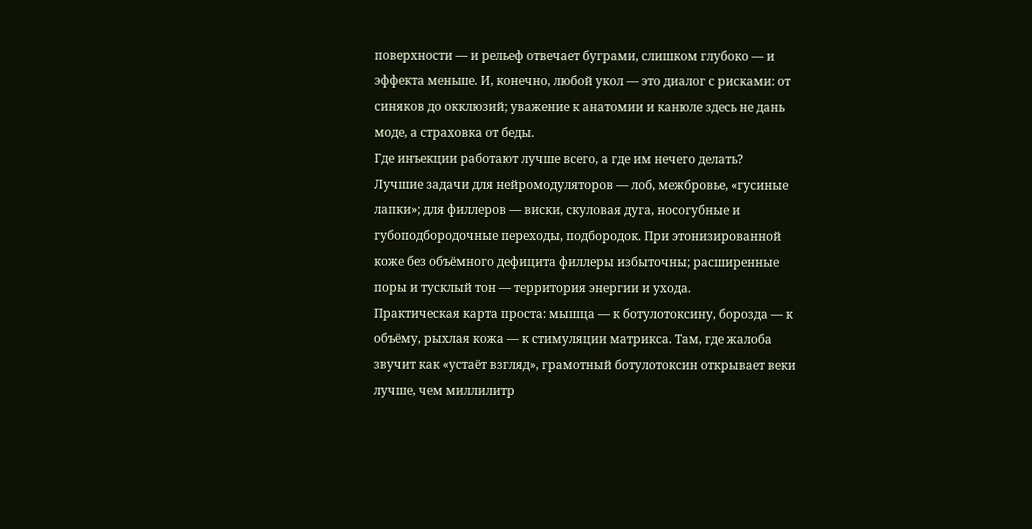поверхности — и рельеф отвечает буграми, слишком глубоко — и эффекта меньше. И, конечно, любой укол — это диалог с рисками: от синяков до окклюзий; уважение к анатомии и канюле здесь не дань моде, а страховка от беды.
Где инъекции работают лучше всего, а где им нечего делать?
Лучшие задачи для нейромодуляторов — лоб, межбровье, «гусиные лапки»; для филлеров — виски, скуловая дуга, носогубные и губоподбородочные переходы, подбородок. При этонизированной коже без объёмного дефицита филлеры избыточны; расширенные поры и тусклый тон — территория энергии и ухода.
Практическая карта проста: мышца — к ботулотоксину, борозда — к объёму, рыхлая кожа — к стимуляции матрикса. Там, где жалоба звучит как «устаёт взгляд», грамотный ботулотоксин открывает веки лучше, чем миллилитр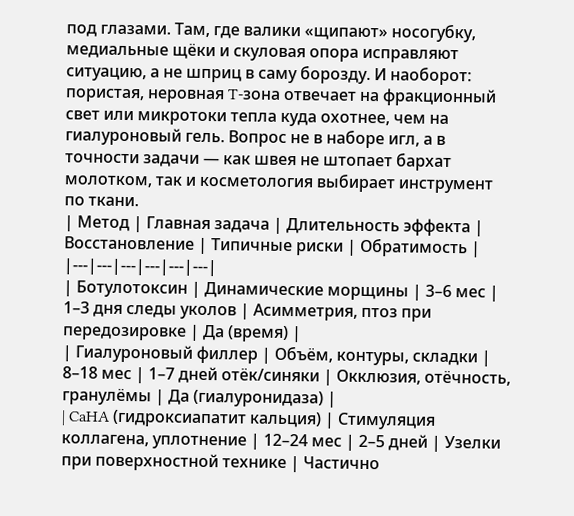под глазами. Там, где валики «щипают» носогубку, медиальные щёки и скуловая опора исправляют ситуацию, а не шприц в саму борозду. И наоборот: пористая, неровная T-зона отвечает на фракционный свет или микротоки тепла куда охотнее, чем на гиалуроновый гель. Вопрос не в наборе игл, а в точности задачи — как швея не штопает бархат молотком, так и косметология выбирает инструмент по ткани.
| Метод | Главная задача | Длительность эффекта | Восстановление | Типичные риски | Обратимость |
|---|---|---|---|---|---|
| Ботулотоксин | Динамические морщины | 3–6 мес | 1–3 дня следы уколов | Асимметрия, птоз при передозировке | Да (время) |
| Гиалуроновый филлер | Объём, контуры, складки | 8–18 мес | 1–7 дней отёк/синяки | Окклюзия, отёчность, гранулёмы | Да (гиалуронидаза) |
| CaHA (гидроксиапатит кальция) | Стимуляция коллагена, уплотнение | 12–24 мес | 2–5 дней | Узелки при поверхностной технике | Частично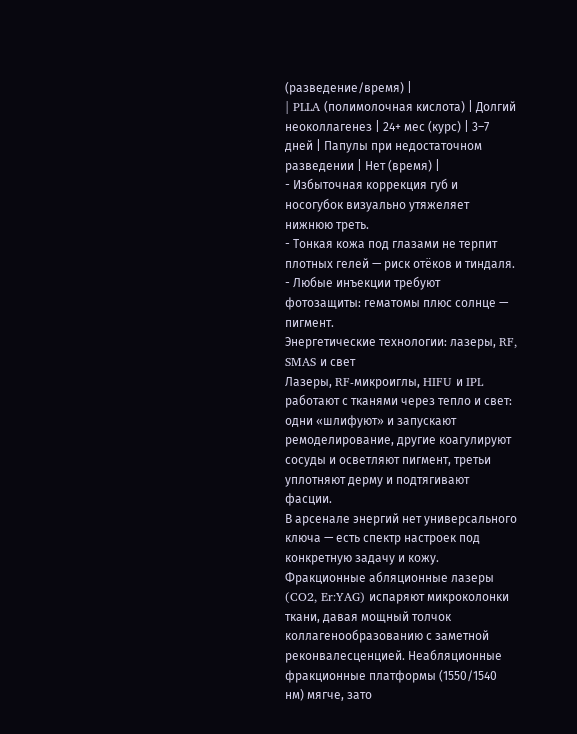(разведение/время) |
| PLLA (полимолочная кислота) | Долгий неоколлагенез | 24+ мес (курс) | 3–7 дней | Папулы при недостаточном разведении | Нет (время) |
- Избыточная коррекция губ и носогубок визуально утяжеляет нижнюю треть.
- Тонкая кожа под глазами не терпит плотных гелей — риск отёков и тиндаля.
- Любые инъекции требуют фотозащиты: гематомы плюс солнце — пигмент.
Энергетические технологии: лазеры, RF, SMAS и свет
Лазеры, RF-микроиглы, HIFU и IPL работают с тканями через тепло и свет: одни «шлифуют» и запускают ремоделирование, другие коагулируют сосуды и осветляют пигмент, третьи уплотняют дерму и подтягивают фасции.
В арсенале энергий нет универсального ключа — есть спектр настроек под конкретную задачу и кожу. Фракционные абляционные лазеры (CO2, Er:YAG) испаряют микроколонки ткани, давая мощный толчок коллагенообразованию с заметной реконвалесценцией. Неабляционные фракционные платформы (1550/1540 нм) мягче, зато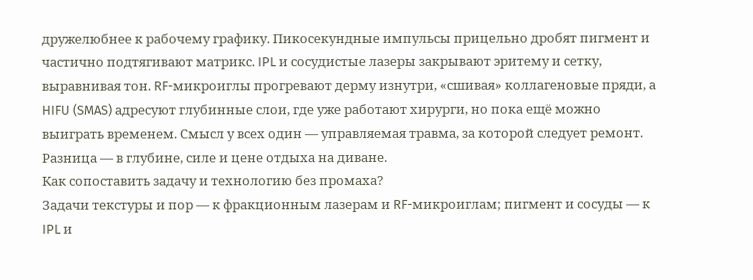дружелюбнее к рабочему графику. Пикосекундные импульсы прицельно дробят пигмент и частично подтягивают матрикс. IPL и сосудистые лазеры закрывают эритему и сетку, выравнивая тон. RF-микроиглы прогревают дерму изнутри, «сшивая» коллагеновые пряди, а HIFU (SMAS) адресуют глубинные слои, где уже работают хирурги, но пока ещё можно выиграть временем. Смысл у всех один — управляемая травма, за которой следует ремонт. Разница — в глубине, силе и цене отдыха на диване.
Как сопоставить задачу и технологию без промаха?
Задачи текстуры и пор — к фракционным лазерам и RF-микроиглам; пигмент и сосуды — к IPL и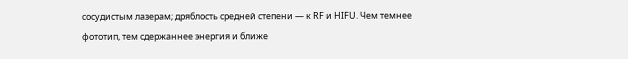сосудистым лазерам; дряблость средней степени — к RF и HIFU. Чем темнее фототип, тем сдержаннее энергия и ближе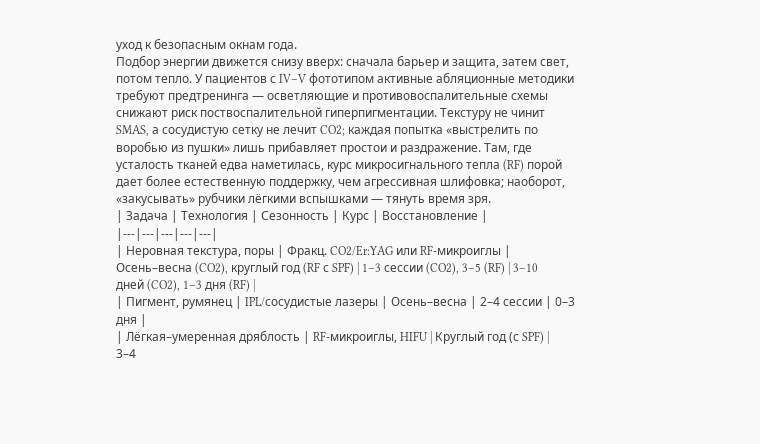уход к безопасным окнам года.
Подбор энергии движется снизу вверх: сначала барьер и защита, затем свет, потом тепло. У пациентов с IV–V фототипом активные абляционные методики требуют предтренинга — осветляющие и противовоспалительные схемы снижают риск поствоспалительной гиперпигментации. Текстуру не чинит SMAS, а сосудистую сетку не лечит CO2; каждая попытка «выстрелить по воробью из пушки» лишь прибавляет простои и раздражение. Там, где усталость тканей едва наметилась, курс микросигнального тепла (RF) порой дает более естественную поддержку, чем агрессивная шлифовка; наоборот, «закусывать» рубчики лёгкими вспышками — тянуть время зря.
| Задача | Технология | Сезонность | Курс | Восстановление |
|---|---|---|---|---|
| Неровная текстура, поры | Фракц. CO2/Er:YAG или RF-микроиглы | Осень–весна (CO2), круглый год (RF с SPF) | 1–3 сессии (CO2), 3–5 (RF) | 3–10 дней (CO2), 1–3 дня (RF) |
| Пигмент, румянец | IPL/сосудистые лазеры | Осень–весна | 2–4 сессии | 0–3 дня |
| Лёгкая–умеренная дряблость | RF-микроиглы, HIFU | Круглый год (с SPF) | 3–4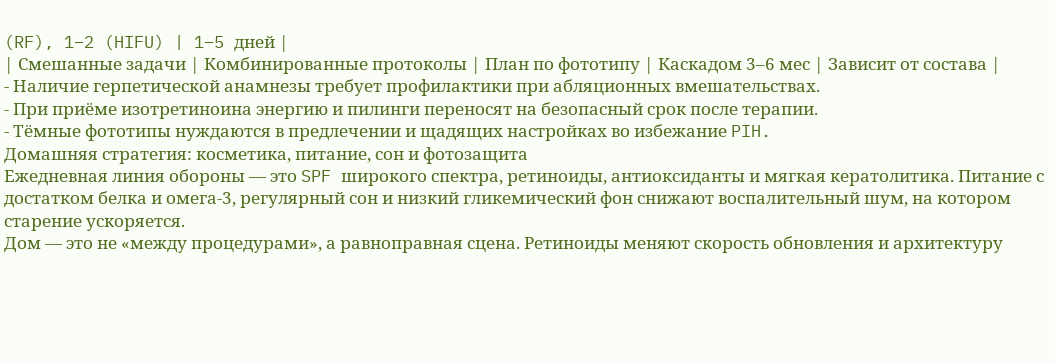(RF), 1–2 (HIFU) | 1–5 дней |
| Смешанные задачи | Комбинированные протоколы | План по фототипу | Каскадом 3–6 мес | Зависит от состава |
- Наличие герпетической анамнезы требует профилактики при абляционных вмешательствах.
- При приёме изотретиноина энергию и пилинги переносят на безопасный срок после терапии.
- Тёмные фототипы нуждаются в предлечении и щадящих настройках во избежание PIH.
Домашняя стратегия: косметика, питание, сон и фотозащита
Ежедневная линия обороны — это SPF широкого спектра, ретиноиды, антиоксиданты и мягкая кератолитика. Питание с достатком белка и омега-3, регулярный сон и низкий гликемический фон снижают воспалительный шум, на котором старение ускоряется.
Дом — это не «между процедурами», а равноправная сцена. Ретиноиды меняют скорость обновления и архитектуру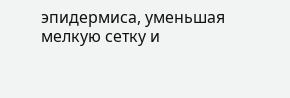эпидермиса, уменьшая мелкую сетку и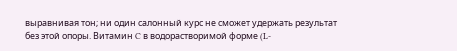выравнивая тон; ни один салонный курс не сможет удержать результат без этой опоры. Витамин C в водорастворимой форме (L-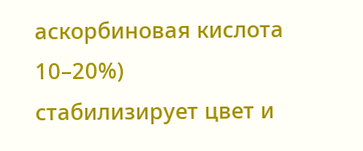аскорбиновая кислота 10–20%) стабилизирует цвет и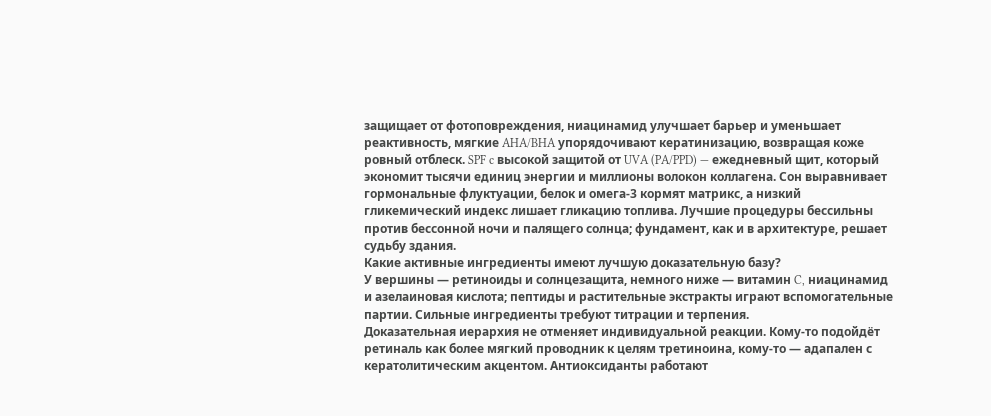защищает от фотоповреждения, ниацинамид улучшает барьер и уменьшает реактивность, мягкие AHA/BHA упорядочивают кератинизацию, возвращая коже ровный отблеск. SPF c высокой защитой от UVA (PA/PPD) — ежедневный щит, который экономит тысячи единиц энергии и миллионы волокон коллагена. Сон выравнивает гормональные флуктуации, белок и омега-3 кормят матрикс, а низкий гликемический индекс лишает гликацию топлива. Лучшие процедуры бессильны против бессонной ночи и палящего солнца; фундамент, как и в архитектуре, решает судьбу здания.
Какие активные ингредиенты имеют лучшую доказательную базу?
У вершины — ретиноиды и солнцезащита, немного ниже — витамин C, ниацинамид и азелаиновая кислота; пептиды и растительные экстракты играют вспомогательные партии. Сильные ингредиенты требуют титрации и терпения.
Доказательная иерархия не отменяет индивидуальной реакции. Кому-то подойдёт ретиналь как более мягкий проводник к целям третиноина, кому-то — адапален с кератолитическим акцентом. Антиоксиданты работают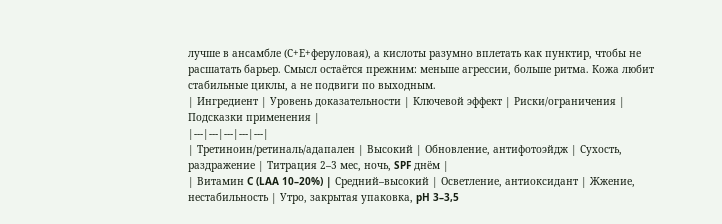лучше в ансамбле (С+Е+феруловая), а кислоты разумно вплетать как пунктир, чтобы не расшатать барьер. Смысл остаётся прежним: меньше агрессии, больше ритма. Кожа любит стабильные циклы, а не подвиги по выходным.
| Ингредиент | Уровень доказательности | Ключевой эффект | Риски/ограничения | Подсказки применения |
|---|---|---|---|---|
| Третиноин/ретиналь/адапален | Высокий | Обновление, антифотоэйдж | Сухость, раздражение | Титрация 2–3 мес, ночь, SPF днём |
| Витамин C (LAA 10–20%) | Средний–высокий | Осветление, антиоксидант | Жжение, нестабильность | Утро, закрытая упаковка, pH 3–3,5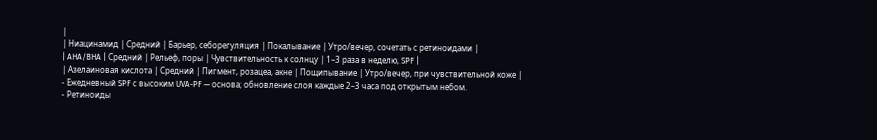|
| Ниацинамид | Средний | Барьер, себорегуляция | Покалывание | Утро/вечер, сочетать с ретиноидами |
| AHA/BHA | Средний | Рельеф, поры | Чувствительность к солнцу | 1–3 раза в неделю, SPF |
| Азелаиновая кислота | Средний | Пигмент, розацеа, акне | Пощипывание | Утро/вечер, при чувствительной коже |
- Ежедневный SPF с высоким UVA-PF — основа; обновление слоя каждые 2–3 часа под открытым небом.
- Ретиноиды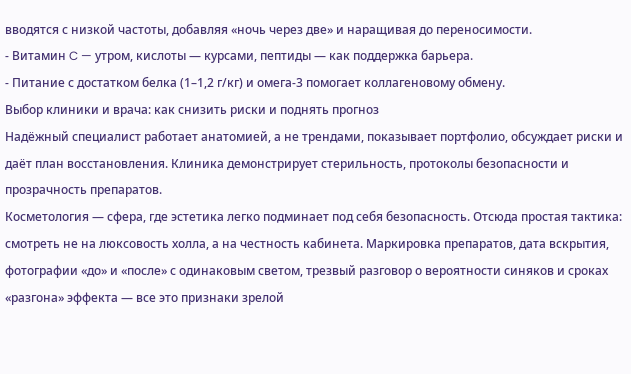вводятся с низкой частоты, добавляя «ночь через две» и наращивая до переносимости.
- Витамин C — утром, кислоты — курсами, пептиды — как поддержка барьера.
- Питание с достатком белка (1–1,2 г/кг) и омега-3 помогает коллагеновому обмену.
Выбор клиники и врача: как снизить риски и поднять прогноз
Надёжный специалист работает анатомией, а не трендами, показывает портфолио, обсуждает риски и даёт план восстановления. Клиника демонстрирует стерильность, протоколы безопасности и прозрачность препаратов.
Косметология — сфера, где эстетика легко подминает под себя безопасность. Отсюда простая тактика: смотреть не на люксовость холла, а на честность кабинета. Маркировка препаратов, дата вскрытия, фотографии «до» и «после» с одинаковым светом, трезвый разговор о вероятности синяков и сроках «разгона» эффекта — все это признаки зрелой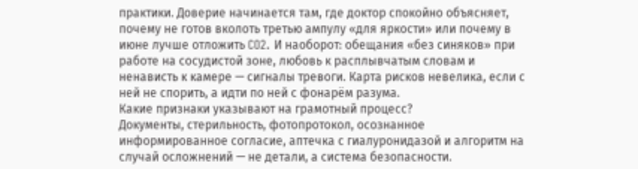практики. Доверие начинается там, где доктор спокойно объясняет, почему не готов вколоть третью ампулу «для яркости» или почему в июне лучше отложить CO2. И наоборот: обещания «без синяков» при работе на сосудистой зоне, любовь к расплывчатым словам и ненависть к камере — сигналы тревоги. Карта рисков невелика, если с ней не спорить, а идти по ней с фонарём разума.
Какие признаки указывают на грамотный процесс?
Документы, стерильность, фотопротокол, осознанное информированное согласие, аптечка с гиалуронидазой и алгоритм на случай осложнений — не детали, а система безопасности.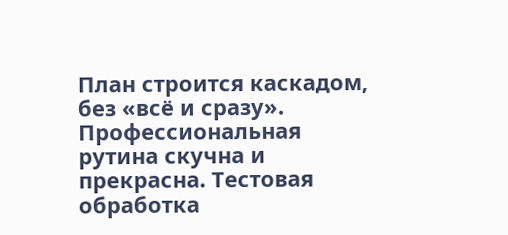План строится каскадом, без «всё и сразу».
Профессиональная рутина скучна и прекрасна. Тестовая обработка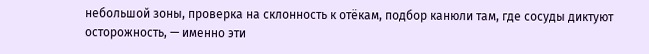небольшой зоны, проверка на склонность к отёкам, подбор канюли там, где сосуды диктуют осторожность, — именно эти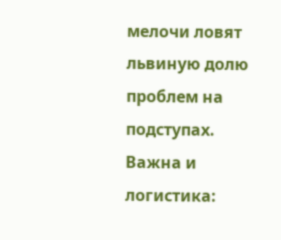мелочи ловят львиную долю проблем на подступах. Важна и логистика: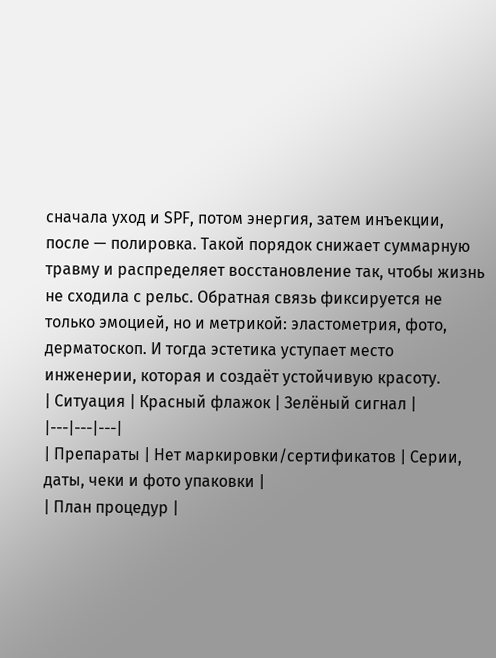сначала уход и SPF, потом энергия, затем инъекции, после — полировка. Такой порядок снижает суммарную травму и распределяет восстановление так, чтобы жизнь не сходила с рельс. Обратная связь фиксируется не только эмоцией, но и метрикой: эластометрия, фото, дерматоскоп. И тогда эстетика уступает место инженерии, которая и создаёт устойчивую красоту.
| Ситуация | Красный флажок | Зелёный сигнал |
|---|---|---|
| Препараты | Нет маркировки/сертификатов | Серии, даты, чеки и фото упаковки |
| План процедур |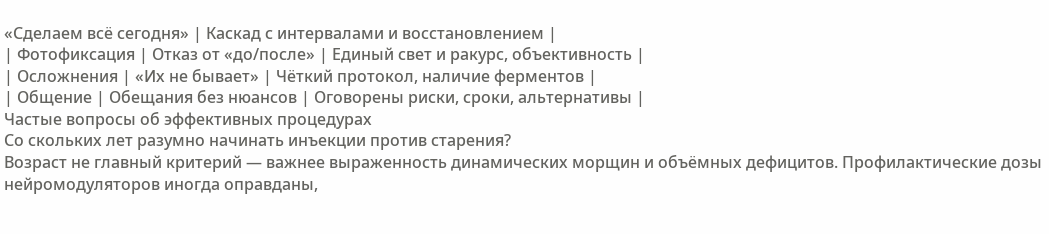«Сделаем всё сегодня» | Каскад с интервалами и восстановлением |
| Фотофиксация | Отказ от «до/после» | Единый свет и ракурс, объективность |
| Осложнения | «Их не бывает» | Чёткий протокол, наличие ферментов |
| Общение | Обещания без нюансов | Оговорены риски, сроки, альтернативы |
Частые вопросы об эффективных процедурах
Со скольких лет разумно начинать инъекции против старения?
Возраст не главный критерий — важнее выраженность динамических морщин и объёмных дефицитов. Профилактические дозы нейромодуляторов иногда оправданы,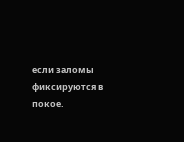если заломы фиксируются в покое.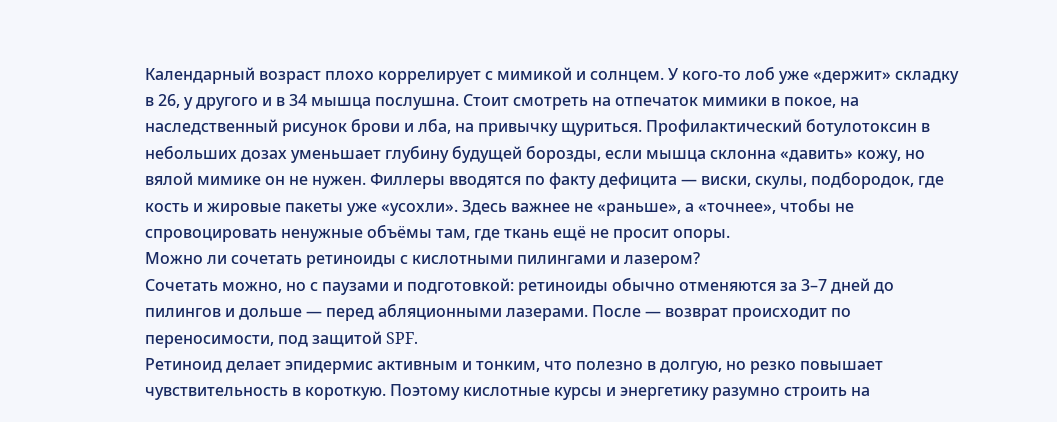Календарный возраст плохо коррелирует с мимикой и солнцем. У кого-то лоб уже «держит» складку в 26, у другого и в 34 мышца послушна. Стоит смотреть на отпечаток мимики в покое, на наследственный рисунок брови и лба, на привычку щуриться. Профилактический ботулотоксин в небольших дозах уменьшает глубину будущей борозды, если мышца склонна «давить» кожу, но вялой мимике он не нужен. Филлеры вводятся по факту дефицита — виски, скулы, подбородок, где кость и жировые пакеты уже «усохли». Здесь важнее не «раньше», а «точнее», чтобы не спровоцировать ненужные объёмы там, где ткань ещё не просит опоры.
Можно ли сочетать ретиноиды с кислотными пилингами и лазером?
Сочетать можно, но с паузами и подготовкой: ретиноиды обычно отменяются за 3–7 дней до пилингов и дольше — перед абляционными лазерами. После — возврат происходит по переносимости, под защитой SPF.
Ретиноид делает эпидермис активным и тонким, что полезно в долгую, но резко повышает чувствительность в короткую. Поэтому кислотные курсы и энергетику разумно строить на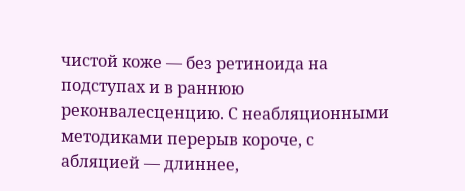чистой коже — без ретиноида на подступах и в раннюю реконвалесценцию. С неабляционными методиками перерыв короче, с абляцией — длиннее,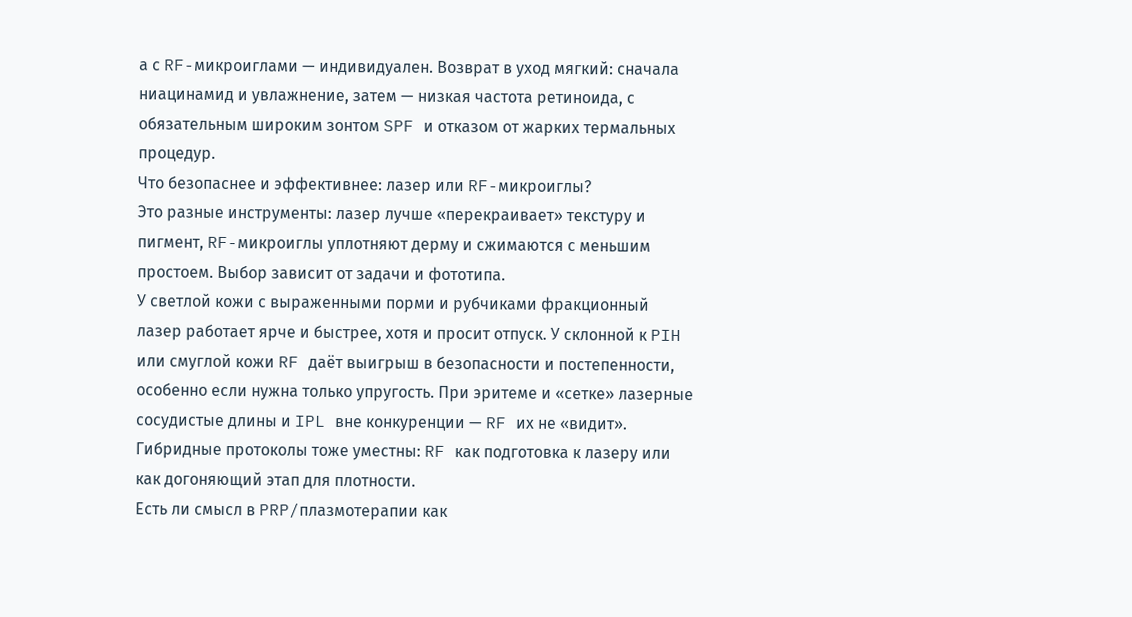а с RF-микроиглами — индивидуален. Возврат в уход мягкий: сначала ниацинамид и увлажнение, затем — низкая частота ретиноида, с обязательным широким зонтом SPF и отказом от жарких термальных процедур.
Что безопаснее и эффективнее: лазер или RF-микроиглы?
Это разные инструменты: лазер лучше «перекраивает» текстуру и пигмент, RF-микроиглы уплотняют дерму и сжимаются с меньшим простоем. Выбор зависит от задачи и фототипа.
У светлой кожи с выраженными порми и рубчиками фракционный лазер работает ярче и быстрее, хотя и просит отпуск. У склонной к PIH или смуглой кожи RF даёт выигрыш в безопасности и постепенности, особенно если нужна только упругость. При эритеме и «сетке» лазерные сосудистые длины и IPL вне конкуренции — RF их не «видит». Гибридные протоколы тоже уместны: RF как подготовка к лазеру или как догоняющий этап для плотности.
Есть ли смысл в PRP/плазмотерапии как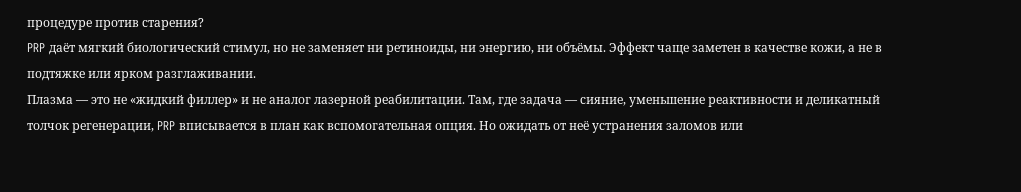процедуре против старения?
PRP даёт мягкий биологический стимул, но не заменяет ни ретиноиды, ни энергию, ни объёмы. Эффект чаще заметен в качестве кожи, а не в подтяжке или ярком разглаживании.
Плазма — это не «жидкий филлер» и не аналог лазерной реабилитации. Там, где задача — сияние, уменьшение реактивности и деликатный толчок регенерации, PRP вписывается в план как вспомогательная опция. Но ожидать от неё устранения заломов или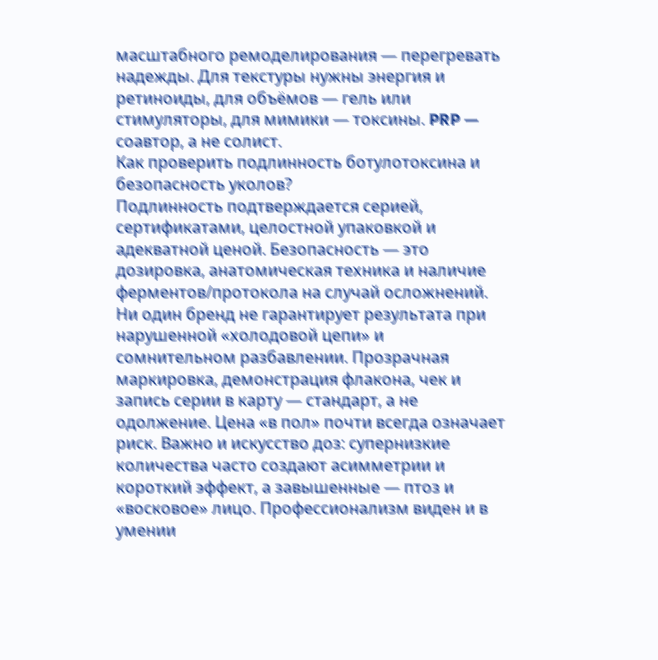масштабного ремоделирования — перегревать надежды. Для текстуры нужны энергия и ретиноиды, для объёмов — гель или стимуляторы, для мимики — токсины. PRP — соавтор, а не солист.
Как проверить подлинность ботулотоксина и безопасность уколов?
Подлинность подтверждается серией, сертификатами, целостной упаковкой и адекватной ценой. Безопасность — это дозировка, анатомическая техника и наличие ферментов/протокола на случай осложнений.
Ни один бренд не гарантирует результата при нарушенной «холодовой цепи» и сомнительном разбавлении. Прозрачная маркировка, демонстрация флакона, чек и запись серии в карту — стандарт, а не одолжение. Цена «в пол» почти всегда означает риск. Важно и искусство доз: супернизкие количества часто создают асимметрии и короткий эффект, а завышенные — птоз и «восковое» лицо. Профессионализм виден и в умении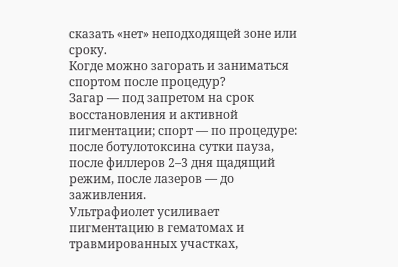сказать «нет» неподходящей зоне или сроку.
Когде можно загорать и заниматься спортом после процедур?
Загар — под запретом на срок восстановления и активной пигментации; спорт — по процедуре: после ботулотоксина сутки пауза, после филлеров 2–3 дня щадящий режим, после лазеров — до заживления.
Ультрафиолет усиливает пигментацию в гематомах и травмированных участках,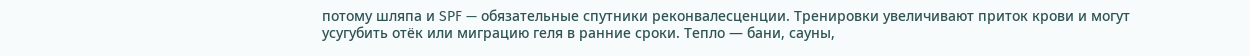потому шляпа и SPF — обязательные спутники реконвалесценции. Тренировки увеличивают приток крови и могут усугубить отёк или миграцию геля в ранние сроки. Тепло — бани, сауны,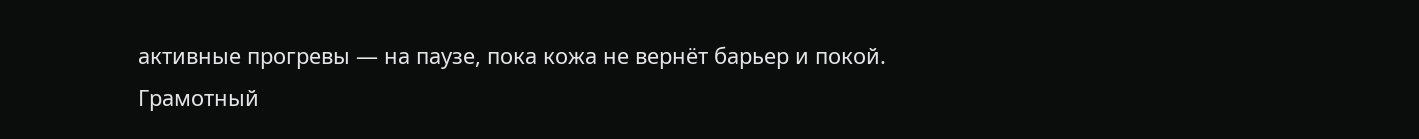активные прогревы — на паузе, пока кожа не вернёт барьер и покой. Грамотный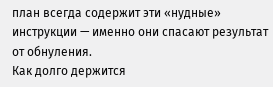план всегда содержит эти «нудные» инструкции — именно они спасают результат от обнуления.
Как долго держится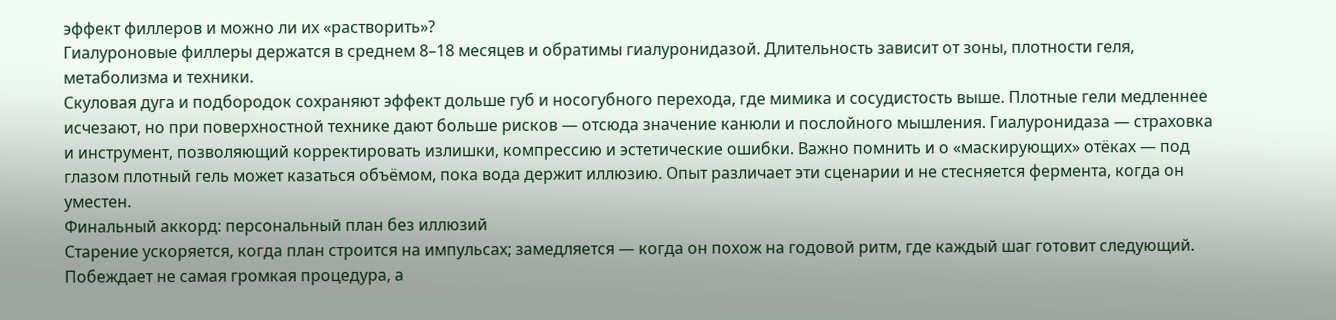эффект филлеров и можно ли их «растворить»?
Гиалуроновые филлеры держатся в среднем 8–18 месяцев и обратимы гиалуронидазой. Длительность зависит от зоны, плотности геля, метаболизма и техники.
Скуловая дуга и подбородок сохраняют эффект дольше губ и носогубного перехода, где мимика и сосудистость выше. Плотные гели медленнее исчезают, но при поверхностной технике дают больше рисков — отсюда значение канюли и послойного мышления. Гиалуронидаза — страховка и инструмент, позволяющий корректировать излишки, компрессию и эстетические ошибки. Важно помнить и о «маскирующих» отёках — под глазом плотный гель может казаться объёмом, пока вода держит иллюзию. Опыт различает эти сценарии и не стесняется фермента, когда он уместен.
Финальный аккорд: персональный план без иллюзий
Старение ускоряется, когда план строится на импульсах; замедляется — когда он похож на годовой ритм, где каждый шаг готовит следующий. Побеждает не самая громкая процедура, а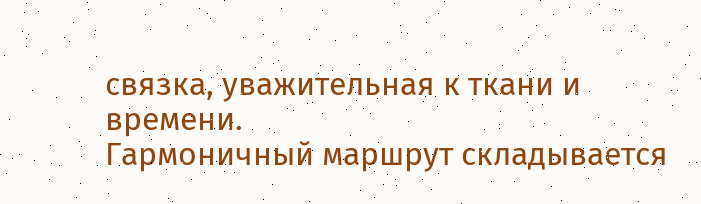связка, уважительная к ткани и времени.
Гармоничный маршрут складывается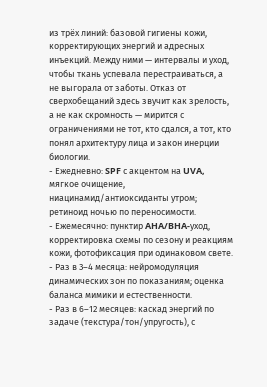из трёх линий: базовой гигиены кожи, корректирующих энергий и адресных инъекций. Между ними — интервалы и уход, чтобы ткань успевала перестраиваться, а не выгорала от заботы. Отказ от сверхобещаний здесь звучит как зрелость, а не как скромность — мирится с ограничениями не тот, кто сдался, а тот, кто понял архитектуру лица и закон инерции биологии.
- Ежедневно: SPF с акцентом на UVA, мягкое очищение, ниацинамид/антиоксиданты утром; ретиноид ночью по переносимости.
- Ежемесячно: пунктир AHA/BHA-уход, корректировка схемы по сезону и реакциям кожи, фотофиксация при одинаковом свете.
- Раз в 3–4 месяца: нейромодуляция динамических зон по показаниям; оценка баланса мимики и естественности.
- Раз в 6–12 месяцев: каскад энергий по задаче (текстура/тон/упругость), с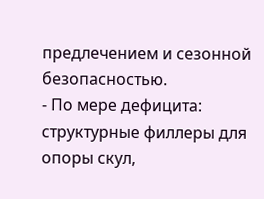предлечением и сезонной безопасностью.
- По мере дефицита: структурные филлеры для опоры скул,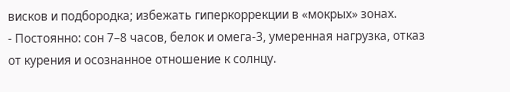висков и подбородка; избежать гиперкоррекции в «мокрых» зонах.
- Постоянно: сон 7–8 часов, белок и омега-3, умеренная нагрузка, отказ от курения и осознанное отношение к солнцу.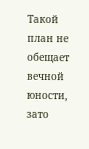Такой план не обещает вечной юности, зато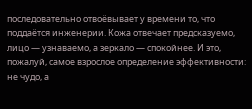последовательно отвоёвывает у времени то, что поддаётся инженерии. Кожа отвечает предсказуемо, лицо — узнаваемо, а зеркало — спокойнее. И это, пожалуй, самое взрослое определение эффективности: не чудо, а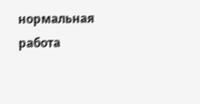нормальная работа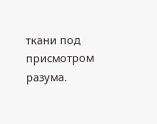ткани под присмотром разума.